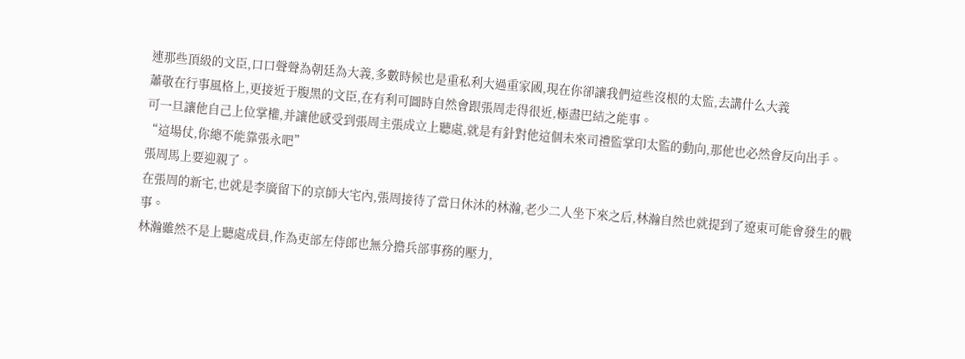連那些頂級的文臣,口口聲聲為朝廷為大義,多數時候也是重私利大過重家國,現在你卻讓我們這些沒根的太監,去講什么大義
蕭敬在行事風格上,更接近于腹黑的文臣,在有利可圖時自然會跟張周走得很近,極盡巴結之能事。
可一旦讓他自己上位掌權,并讓他感受到張周主張成立上聽處,就是有針對他這個未來司禮監掌印太監的動向,那他也必然會反向出手。
“這場仗,你總不能靠張永吧”
張周馬上要迎親了。
在張周的新宅,也就是李廣留下的京師大宅內,張周接待了當日休沐的林瀚,老少二人坐下來之后,林瀚自然也就提到了遼東可能會發生的戰事。
林瀚雖然不是上聽處成員,作為吏部左侍郎也無分擔兵部事務的壓力,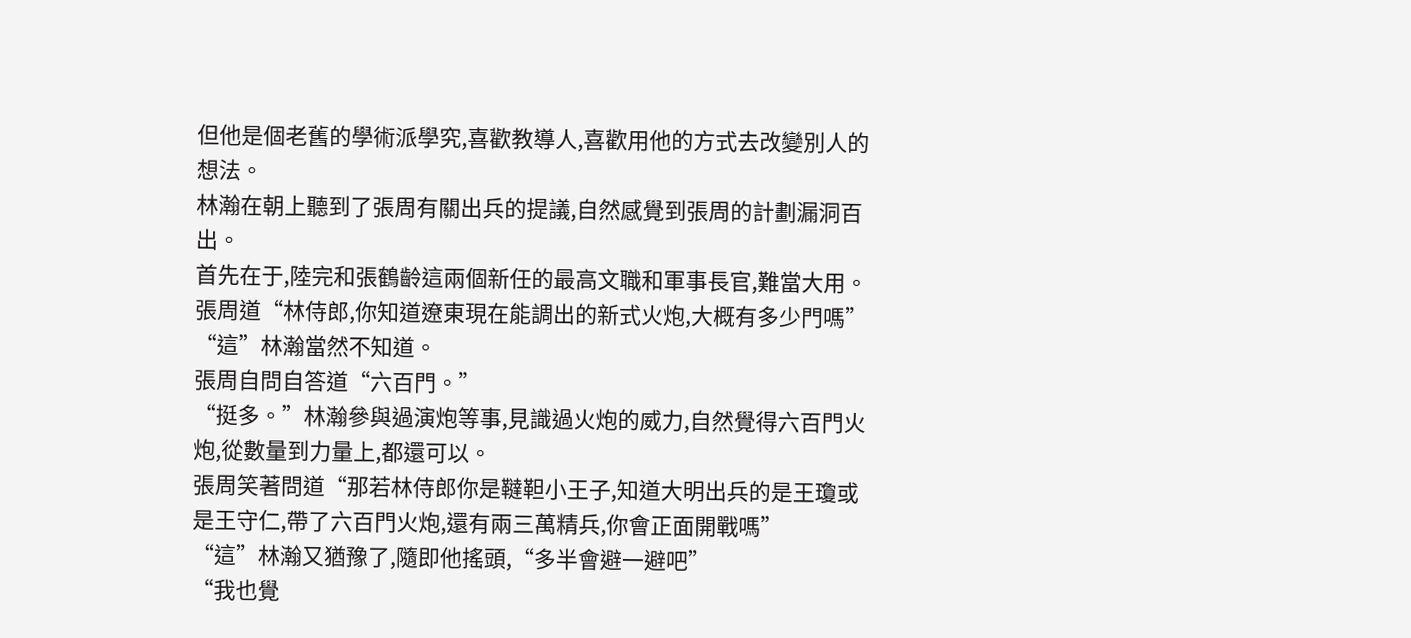但他是個老舊的學術派學究,喜歡教導人,喜歡用他的方式去改變別人的想法。
林瀚在朝上聽到了張周有關出兵的提議,自然感覺到張周的計劃漏洞百出。
首先在于,陸完和張鶴齡這兩個新任的最高文職和軍事長官,難當大用。
張周道“林侍郎,你知道遼東現在能調出的新式火炮,大概有多少門嗎”
“這”林瀚當然不知道。
張周自問自答道“六百門。”
“挺多。”林瀚參與過演炮等事,見識過火炮的威力,自然覺得六百門火炮,從數量到力量上,都還可以。
張周笑著問道“那若林侍郎你是韃靼小王子,知道大明出兵的是王瓊或是王守仁,帶了六百門火炮,還有兩三萬精兵,你會正面開戰嗎”
“這”林瀚又猶豫了,隨即他搖頭,“多半會避一避吧”
“我也覺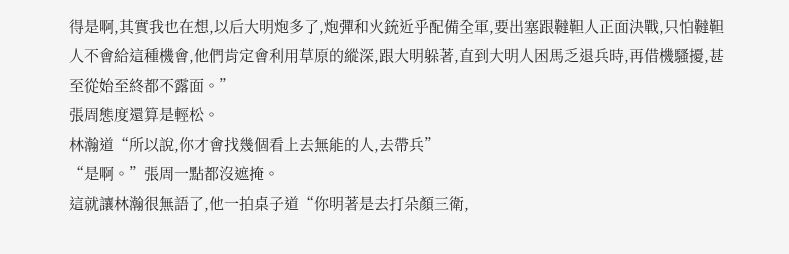得是啊,其實我也在想,以后大明炮多了,炮彈和火銃近乎配備全軍,要出塞跟韃靼人正面決戰,只怕韃靼人不會給這種機會,他們肯定會利用草原的縱深,跟大明躲著,直到大明人困馬乏退兵時,再借機騷擾,甚至從始至終都不露面。”
張周態度還算是輕松。
林瀚道“所以說,你才會找幾個看上去無能的人,去帶兵”
“是啊。”張周一點都沒遮掩。
這就讓林瀚很無語了,他一拍桌子道“你明著是去打朵顏三衛,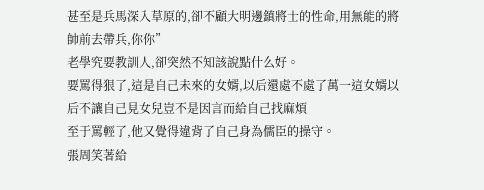甚至是兵馬深入草原的,卻不顧大明邊鎮將士的性命,用無能的將帥前去帶兵,你你”
老學究要教訓人,卻突然不知該說點什么好。
要罵得狠了,這是自己未來的女婿,以后還處不處了萬一這女婿以后不讓自己見女兒豈不是因言而給自己找麻煩
至于罵輕了,他又覺得違背了自己身為儒臣的操守。
張周笑著給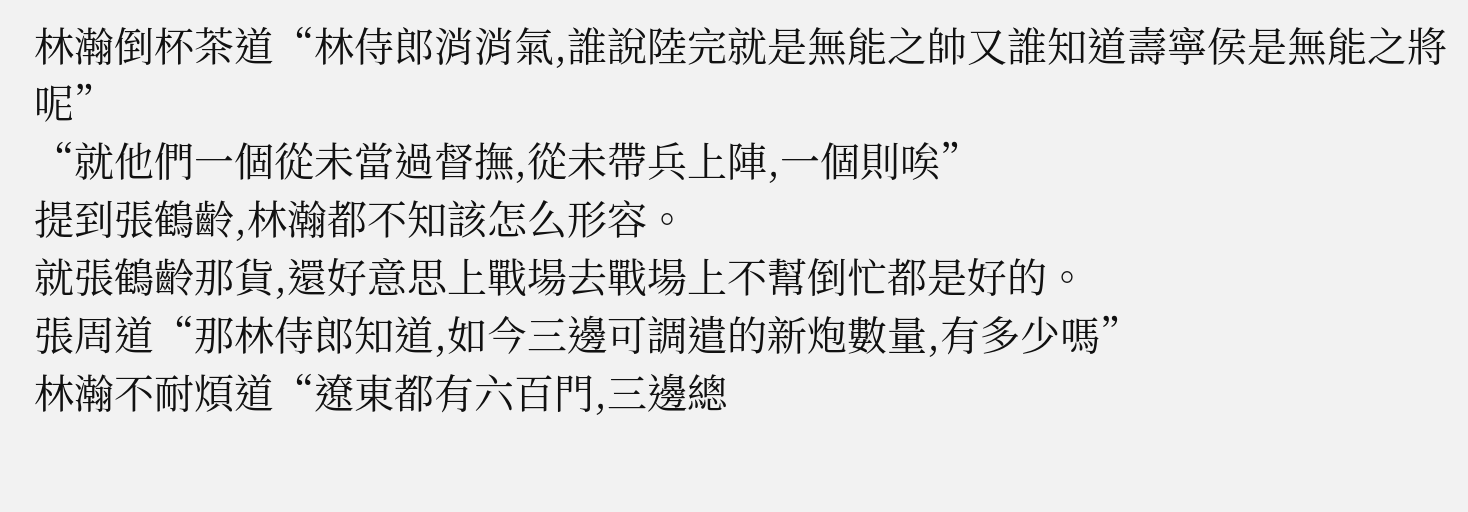林瀚倒杯茶道“林侍郎消消氣,誰說陸完就是無能之帥又誰知道壽寧侯是無能之將呢”
“就他們一個從未當過督撫,從未帶兵上陣,一個則唉”
提到張鶴齡,林瀚都不知該怎么形容。
就張鶴齡那貨,還好意思上戰場去戰場上不幫倒忙都是好的。
張周道“那林侍郎知道,如今三邊可調遣的新炮數量,有多少嗎”
林瀚不耐煩道“遼東都有六百門,三邊總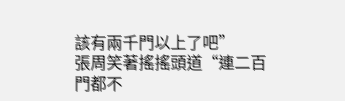該有兩千門以上了吧”
張周笑著搖搖頭道“連二百門都不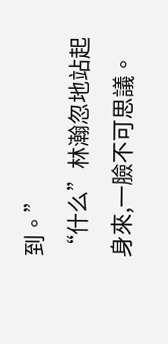到。”
“什么”林瀚忽地站起身來,一臉不可思議。